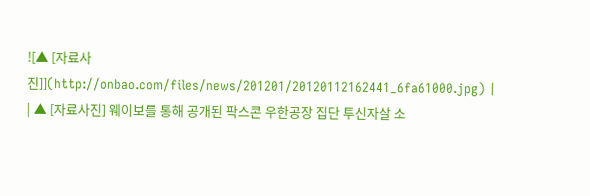![▲ [자료사진]](http://onbao.com/files/news/201201/20120112162441_6fa61000.jpg) |
| ▲ [자료사진] 웨이보를 통해 공개된 팍스콘 우한공장 집단 투신자살 소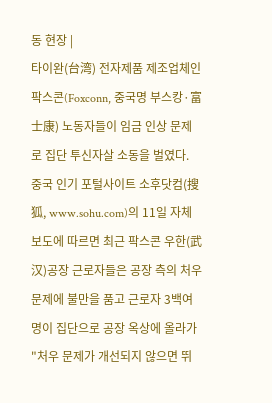동 현장 |
타이완(台湾) 전자제품 제조업체인 팍스콘(Foxconn, 중국명 부스캉·富士康) 노동자들이 임금 인상 문제로 집단 투신자살 소동을 벌였다.
중국 인기 포털사이트 소후닷컴(搜狐, www.sohu.com)의 11일 자체 보도에 따르면 최근 팍스콘 우한(武汉)공장 근로자들은 공장 측의 처우 문제에 불만을 품고 근로자 3백여명이 집단으로 공장 옥상에 올라가 "처우 문제가 개선되지 않으면 뛰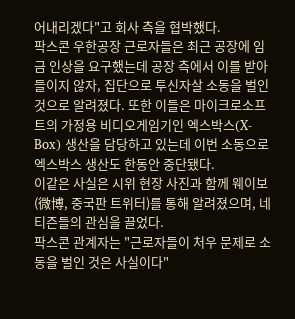어내리겠다"고 회사 측을 협박했다.
팍스콘 우한공장 근로자들은 최근 공장에 임금 인상을 요구했는데 공장 측에서 이를 받아들이지 않자, 집단으로 투신자살 소동을 벌인 것으로 알려졌다. 또한 이들은 마이크로소프트의 가정용 비디오게임기인 엑스박스(X-Box) 생산을 담당하고 있는데 이번 소동으로 엑스박스 생산도 한동안 중단됐다.
이같은 사실은 시위 현장 사진과 함께 웨이보(微博, 중국판 트위터)를 통해 알려졌으며, 네티즌들의 관심을 끌었다.
팍스콘 관계자는 "근로자들이 처우 문제로 소동을 벌인 것은 사실이다"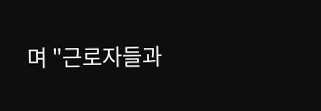며 "근로자들과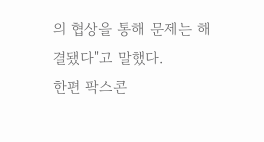의 협상을 통해 문제는 해결됐다"고 말했다.
한편 팍스콘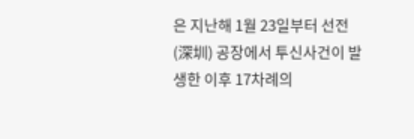은 지난해 1월 23일부터 선전(深圳) 공장에서 투신사건이 발생한 이후 17차례의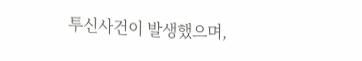투신사건이 발생했으며,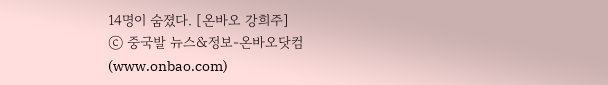14명이 숨졌다. [온바오 강희주]
ⓒ 중국발 뉴스&정보-온바오닷컴(www.onbao.com)